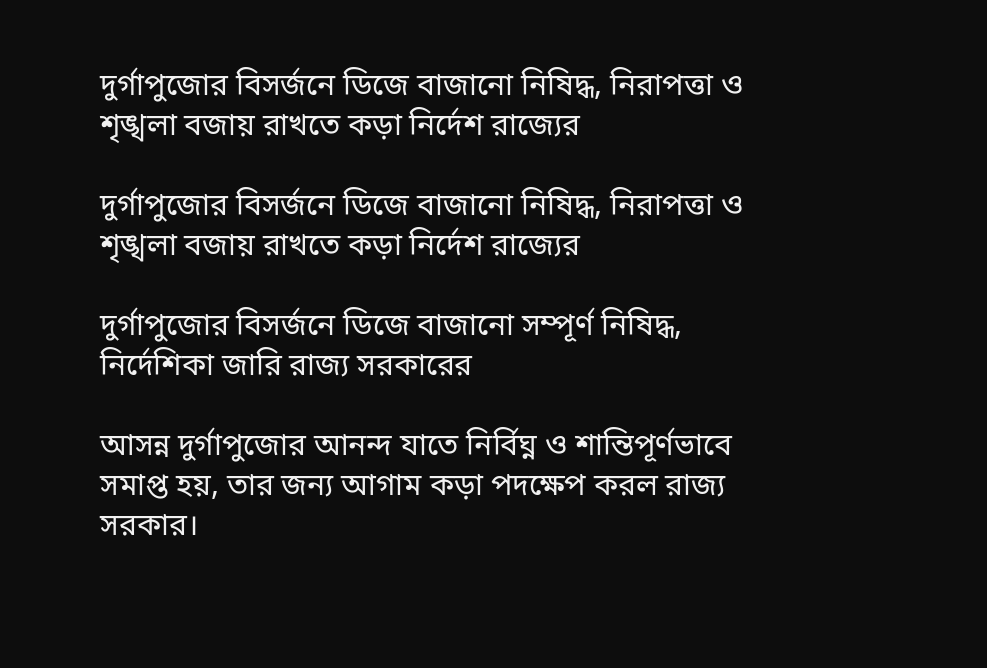দুর্গাপুজোর বিসর্জনে ডিজে বাজানো নিষিদ্ধ, নিরাপত্তা ও শৃঙ্খলা বজায় রাখতে কড়া নির্দেশ রাজ্যের

দুর্গাপুজোর বিসর্জনে ডিজে বাজানো নিষিদ্ধ, নিরাপত্তা ও শৃঙ্খলা বজায় রাখতে কড়া নির্দেশ রাজ্যের

দুর্গাপুজোর বিসর্জনে ডিজে বাজানো সম্পূর্ণ নিষিদ্ধ, নির্দেশিকা জারি রাজ্য সরকারের

আসন্ন দুর্গাপুজোর আনন্দ যাতে নির্বিঘ্ন ও শান্তিপূর্ণভাবে সমাপ্ত হয়, তার জন্য আগাম কড়া পদক্ষেপ করল রাজ্য সরকার।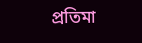প্রতিমা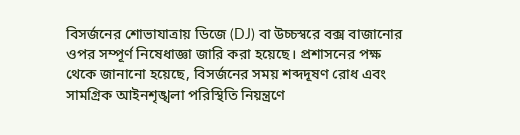বিসর্জনের শোভাযাত্রায় ডিজে (DJ) বা উচ্চস্বরে বক্স বাজানোর ওপর সম্পূর্ণ নিষেধাজ্ঞা জারি করা হয়েছে। প্রশাসনের পক্ষ থেকে জানানো হয়েছে, বিসর্জনের সময় শব্দদূষণ রোধ এবং সামগ্রিক আইনশৃঙ্খলা পরিস্থিতি নিয়ন্ত্রণে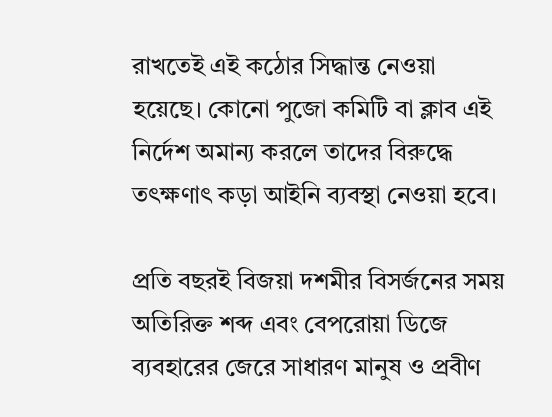রাখতেই এই কঠোর সিদ্ধান্ত নেওয়া হয়েছে। কোনো পুজো কমিটি বা ক্লাব এই নির্দেশ অমান্য করলে তাদের বিরুদ্ধে তৎক্ষণাৎ কড়া আইনি ব্যবস্থা নেওয়া হবে।

প্রতি বছরই বিজয়া দশমীর বিসর্জনের সময় অতিরিক্ত শব্দ এবং বেপরোয়া ডিজে ব্যবহারের জেরে সাধারণ মানুষ ও প্রবীণ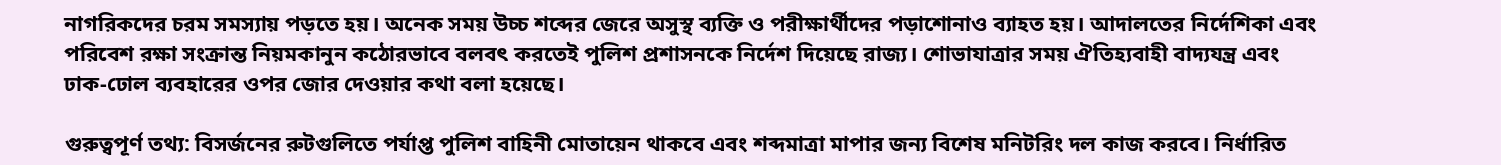নাগরিকদের চরম সমস্যায় পড়তে হয়। অনেক সময় উচ্চ শব্দের জেরে অসুস্থ ব্যক্তি ও পরীক্ষার্থীদের পড়াশোনাও ব্যাহত হয়। আদালতের নির্দেশিকা এবং পরিবেশ রক্ষা সংক্রান্ত নিয়মকানুন কঠোরভাবে বলবৎ করতেই পুলিশ প্রশাসনকে নির্দেশ দিয়েছে রাজ্য। শোভাযাত্রার সময় ঐতিহ্যবাহী বাদ্যযন্ত্র এবং ঢাক-ঢোল ব্যবহারের ওপর জোর দেওয়ার কথা বলা হয়েছে।

গুরুত্বপূর্ণ তথ্য: বিসর্জনের রুটগুলিতে পর্যাপ্ত পুলিশ বাহিনী মোতায়েন থাকবে এবং শব্দমাত্রা মাপার জন্য বিশেষ মনিটরিং দল কাজ করবে। নির্ধারিত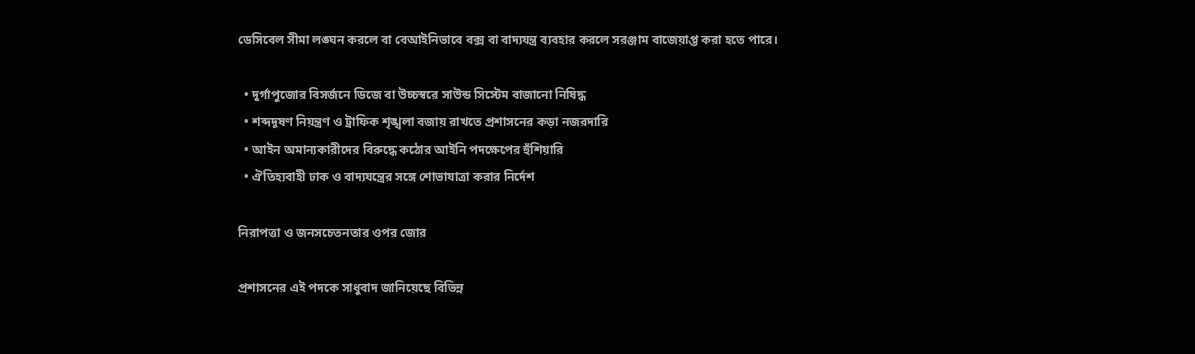ডেসিবেল সীমা লঙ্ঘন করলে বা বেআইনিভাবে বক্স বা বাদ্যযন্ত্র ব্যবহার করলে সরঞ্জাম বাজেয়াপ্ত করা হতে পারে।

  • দুর্গাপুজোর বিসর্জনে ডিজে বা উচ্চস্বরে সাউন্ড সিস্টেম বাজানো নিষিদ্ধ
  • শব্দদূষণ নিয়ন্ত্রণ ও ট্রাফিক শৃঙ্খলা বজায় রাখতে প্রশাসনের কড়া নজরদারি
  • আইন অমান্যকারীদের বিরুদ্ধে কঠোর আইনি পদক্ষেপের হুঁশিয়ারি
  • ঐতিহ্যবাহী ঢাক ও বাদ্যযন্ত্রের সঙ্গে শোভাযাত্রা করার নির্দেশ

নিরাপত্তা ও জনসচেতনতার ওপর জোর

প্রশাসনের এই পদকে সাধুবাদ জানিয়েছে বিভিন্ন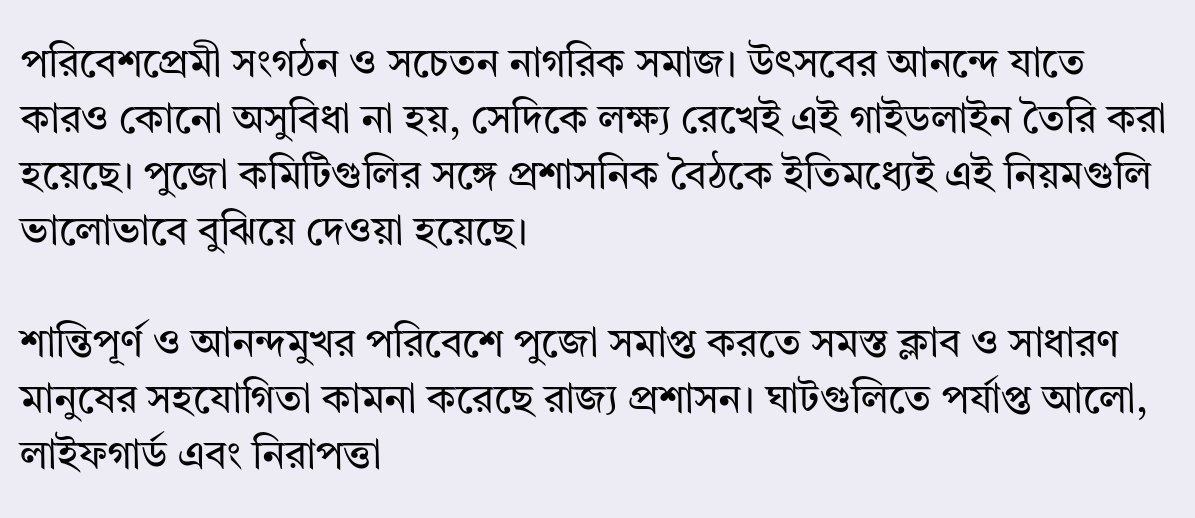পরিবেশপ্রেমী সংগঠন ও সচেতন নাগরিক সমাজ। উৎসবের আনন্দে যাতে কারও কোনো অসুবিধা না হয়, সেদিকে লক্ষ্য রেখেই এই গাইডলাইন তৈরি করা হয়েছে। পুজো কমিটিগুলির সঙ্গে প্রশাসনিক বৈঠকে ইতিমধ্যেই এই নিয়মগুলি ভালোভাবে বুঝিয়ে দেওয়া হয়েছে।

শান্তিপূর্ণ ও আনন্দমুখর পরিবেশে পুজো সমাপ্ত করতে সমস্ত ক্লাব ও সাধারণ মানুষের সহযোগিতা কামনা করেছে রাজ্য প্রশাসন। ঘাটগুলিতে পর্যাপ্ত আলো, লাইফগার্ড এবং নিরাপত্তা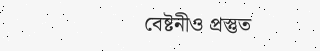বেষ্টনীও প্রস্তুত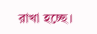রাখা হচ্ছে।